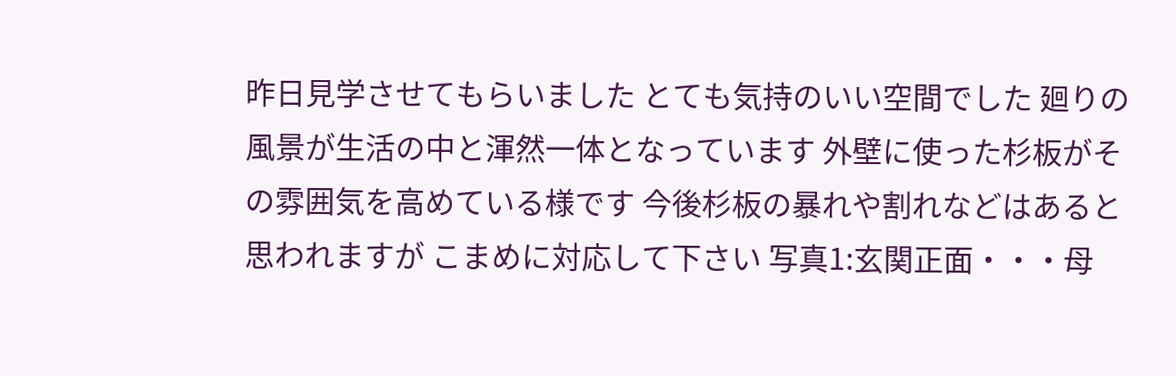昨日見学させてもらいました とても気持のいい空間でした 廻りの風景が生活の中と渾然一体となっています 外壁に使った杉板がその雰囲気を高めている様です 今後杉板の暴れや割れなどはあると思われますが こまめに対応して下さい 写真1:玄関正面・・・母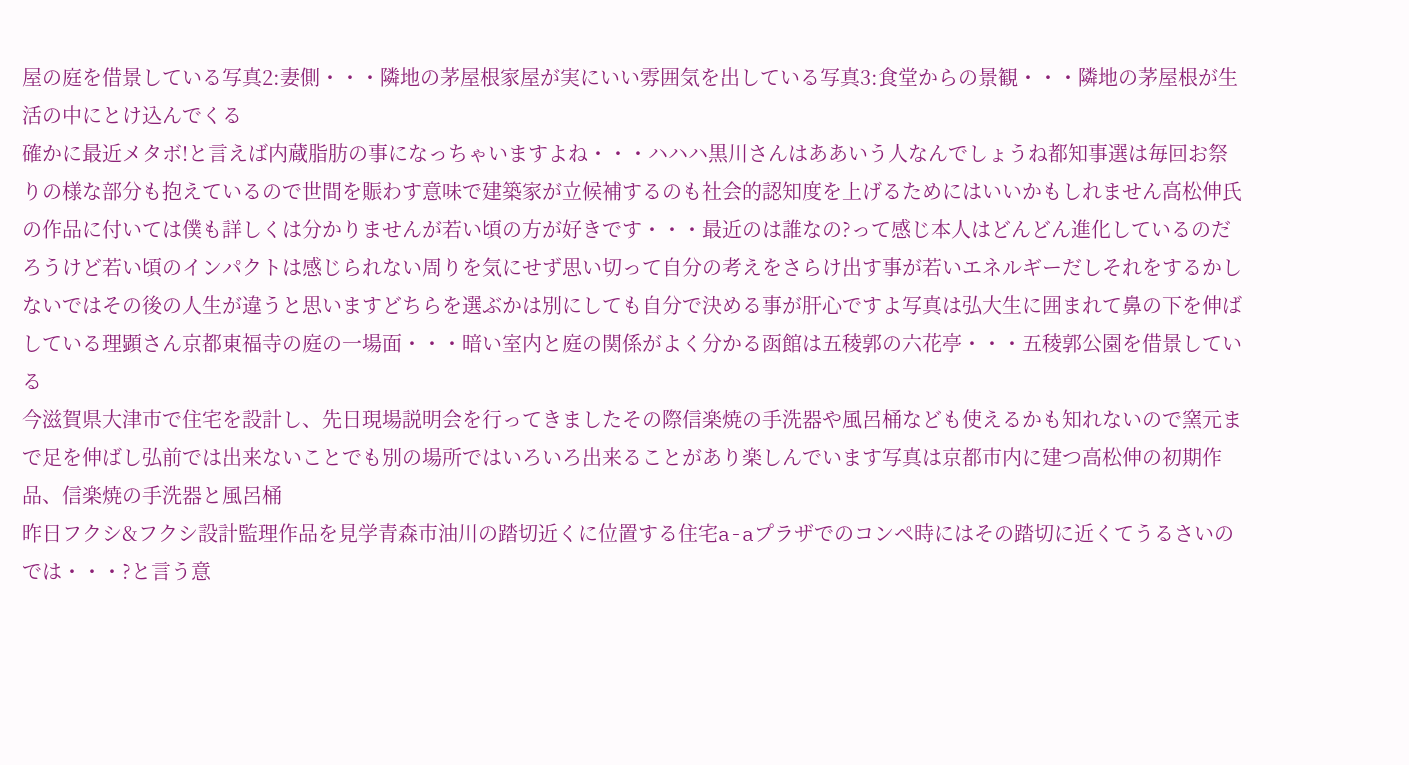屋の庭を借景している写真2:妻側・・・隣地の茅屋根家屋が実にいい雰囲気を出している写真3:食堂からの景観・・・隣地の茅屋根が生活の中にとけ込んでくる
確かに最近メタボ!と言えば内蔵脂肪の事になっちゃいますよね・・・ハハハ黒川さんはああいう人なんでしょうね都知事選は毎回お祭りの様な部分も抱えているので世間を賑わす意味で建築家が立候補するのも社会的認知度を上げるためにはいいかもしれません高松伸氏の作品に付いては僕も詳しくは分かりませんが若い頃の方が好きです・・・最近のは誰なの?って感じ本人はどんどん進化しているのだろうけど若い頃のインパクトは感じられない周りを気にせず思い切って自分の考えをさらけ出す事が若いエネルギーだしそれをするかしないではその後の人生が違うと思いますどちらを選ぶかは別にしても自分で決める事が肝心ですよ写真は弘大生に囲まれて鼻の下を伸ばしている理顕さん京都東福寺の庭の一場面・・・暗い室内と庭の関係がよく分かる函館は五稜郭の六花亭・・・五稜郭公園を借景している
今滋賀県大津市で住宅を設計し、先日現場説明会を行ってきましたその際信楽焼の手洗器や風呂桶なども使えるかも知れないので窯元まで足を伸ばし弘前では出来ないことでも別の場所ではいろいろ出来ることがあり楽しんでいます写真は京都市内に建つ高松伸の初期作品、信楽焼の手洗器と風呂桶
昨日フクシ&フクシ設計監理作品を見学青森市油川の踏切近くに位置する住宅a-aプラザでのコンペ時にはその踏切に近くてうるさいのでは・・・?と言う意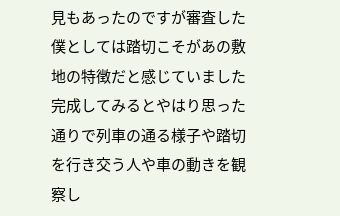見もあったのですが審査した僕としては踏切こそがあの敷地の特徴だと感じていました完成してみるとやはり思った通りで列車の通る様子や踏切を行き交う人や車の動きを観察し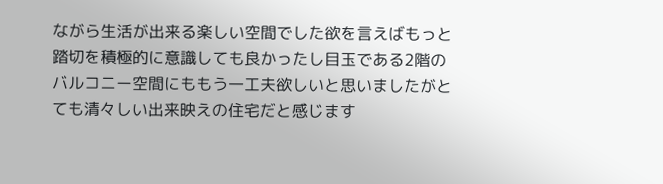ながら生活が出来る楽しい空間でした欲を言えばもっと踏切を積極的に意識しても良かったし目玉である2階のバルコニー空間にももう一工夫欲しいと思いましたがとても清々しい出来映えの住宅だと感じます